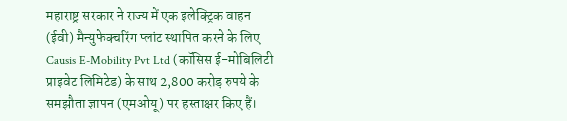महाराष्ट्र सरकार ने राज्य में एक इलेक्ट्रिक वाहन (ईवी) मैन्युफेक्चरिंग प्लांट स्थापित करने के लिए Causis E-Mobility Pvt Ltd (कॉसिस ई-मोबिलिटी प्राइवेट लिमिटेड) के साथ 2,800 करोड़ रुपये के समझौता ज्ञापन (एमओयू) पर हस्ताक्षर किए हैं।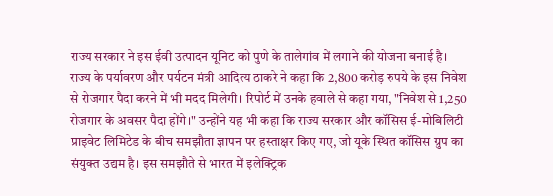राज्य सरकार ने इस ईवी उत्पादन यूनिट को पुणे के तालेगांव में लगाने की योजना बनाई है।
राज्य के पर्यावरण और पर्यटन मंत्री आदित्य ठाकरे ने कहा कि 2,800 करोड़ रुपये के इस निवेश से रोजगार पैदा करने में भी मदद मिलेगी। रिपोर्ट में उनके हवाले से कहा गया, "निवेश से 1,250 रोजगार के अवसर पैदा होंगे।" उन्होंने यह भी कहा कि राज्य सरकार और कॉसिस ई-मोबिलिटी प्राइवेट लिमिटेड के बीच समझौता ज्ञापन पर हस्ताक्षर किए गए, जो यूके स्थित कॉसिस ग्रुप का संयुक्त उद्यम है। इस समझौते से भारत में इलेक्ट्रिक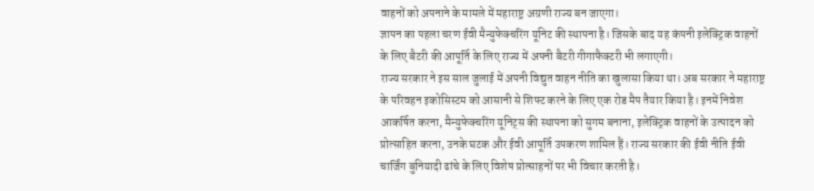वाहनों को अपनाने के मामले में महाराष्ट्र अग्रणी राज्य बन जाएगा।
ज्ञापन का पहला चरण ईवी मैन्युफेक्चरिंग यूनिट की स्थापना है। जिसके बाद यह कंपनी इलेक्ट्रिक वाहनों के लिए बैटरी की आपूर्ति के लिए राज्य में अपनी बैटरी गीगाफैक्टरी भी लगाएगी।
राज्य सरकार ने इस साल जुलाई में अपनी विद्युत वाहन नीति का खुलासा किया था। अब सरकार ने महाराष्ट्र के परिवहन इकोसिस्टम को आसानी से शिफ्ट करने के लिए एक रोड मैप तैयार किया है। इनमें निवेश आकर्षित करना, मैन्युफेक्चरिंग यूनिट्स की स्थापना को सुगम बनाना, इलेक्ट्रिक वाहनों के उत्पादन को प्रोत्साहित करना, उनके घटक और ईवी आपूर्ति उपकरण शामिल हैं। राज्य सरकार की ईवी नीति ईवी चार्जिंग बुनियादी ढांचे के लिए विशेष प्रोत्साहनों पर भी विचार करती है।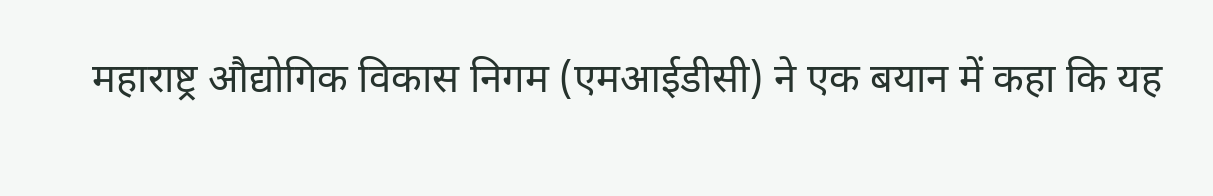महाराष्ट्र औद्योगिक विकास निगम (एमआईडीसी) ने एक बयान में कहा कि यह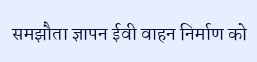समझौता ज्ञापन ईवी वाहन निर्माण को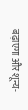बढ़ाएगा और शून्य-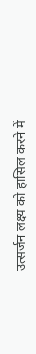उत्सर्जन लक्ष्य को हासिल करने में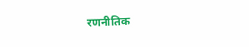रणनीतिक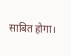साबित होगा।